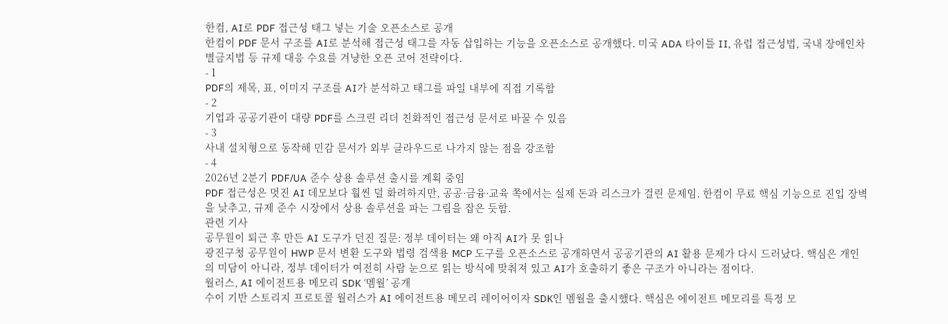한컴, AI로 PDF 접근성 태그 넣는 기술 오픈소스로 공개
한컴이 PDF 문서 구조를 AI로 분석해 접근성 태그를 자동 삽입하는 기능을 오픈소스로 공개했다. 미국 ADA 타이틀 II, 유럽 접근성법, 국내 장애인차별금지법 등 규제 대응 수요를 겨냥한 오픈 코어 전략이다.
- 1
PDF의 제목, 표, 이미지 구조를 AI가 분석하고 태그를 파일 내부에 직접 기록함
- 2
기업과 공공기관이 대량 PDF를 스크린 리더 친화적인 접근성 문서로 바꿀 수 있음
- 3
사내 설치형으로 동작해 민감 문서가 외부 클라우드로 나가지 않는 점을 강조함
- 4
2026년 2분기 PDF/UA 준수 상용 솔루션 출시를 계획 중임
PDF 접근성은 멋진 AI 데모보다 훨씬 덜 화려하지만, 공공·금융·교육 쪽에서는 실제 돈과 리스크가 걸린 문제임. 한컴이 무료 핵심 기능으로 진입 장벽을 낮추고, 규제 준수 시장에서 상용 솔루션을 파는 그림을 잡은 듯함.
관련 기사
공무원이 퇴근 후 만든 AI 도구가 던진 질문: 정부 데이터는 왜 아직 AI가 못 읽나
광진구청 공무원이 HWP 문서 변환 도구와 법령 검색용 MCP 도구를 오픈소스로 공개하면서 공공기관의 AI 활용 문제가 다시 드러났다. 핵심은 개인의 미담이 아니라, 정부 데이터가 여전히 사람 눈으로 읽는 방식에 맞춰져 있고 AI가 호출하기 좋은 구조가 아니라는 점이다.
월러스, AI 에이전트용 메모리 SDK ‘멤월’ 공개
수이 기반 스토리지 프로토콜 월러스가 AI 에이전트용 메모리 레이어이자 SDK인 멤월을 출시했다. 핵심은 에이전트 메모리를 특정 모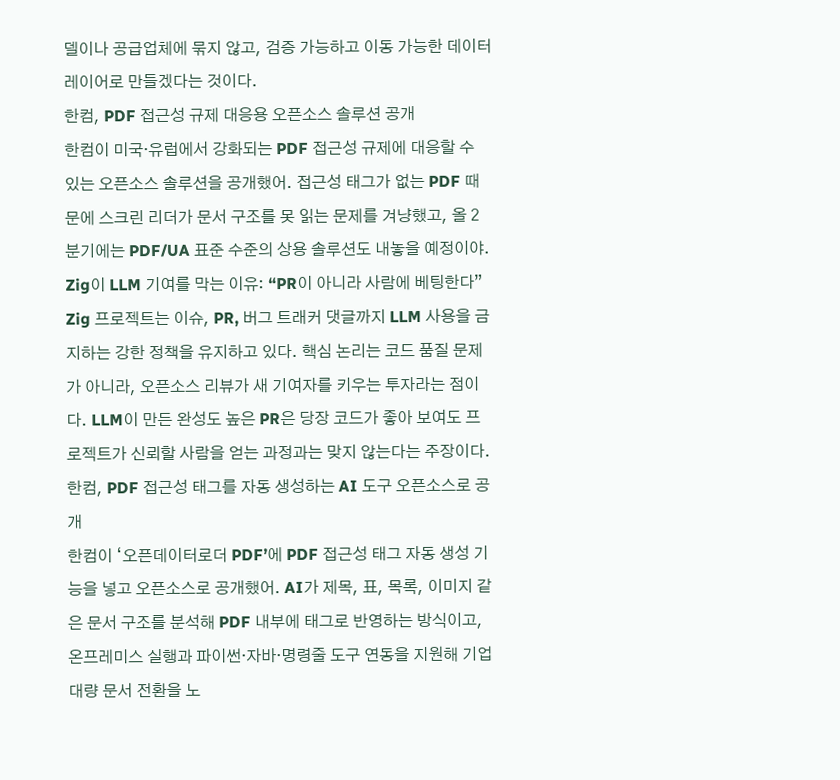델이나 공급업체에 묶지 않고, 검증 가능하고 이동 가능한 데이터 레이어로 만들겠다는 것이다.
한컴, PDF 접근성 규제 대응용 오픈소스 솔루션 공개
한컴이 미국·유럽에서 강화되는 PDF 접근성 규제에 대응할 수 있는 오픈소스 솔루션을 공개했어. 접근성 태그가 없는 PDF 때문에 스크린 리더가 문서 구조를 못 읽는 문제를 겨냥했고, 올 2분기에는 PDF/UA 표준 수준의 상용 솔루션도 내놓을 예정이야.
Zig이 LLM 기여를 막는 이유: “PR이 아니라 사람에 베팅한다”
Zig 프로젝트는 이슈, PR, 버그 트래커 댓글까지 LLM 사용을 금지하는 강한 정책을 유지하고 있다. 핵심 논리는 코드 품질 문제가 아니라, 오픈소스 리뷰가 새 기여자를 키우는 투자라는 점이다. LLM이 만든 완성도 높은 PR은 당장 코드가 좋아 보여도 프로젝트가 신뢰할 사람을 얻는 과정과는 맞지 않는다는 주장이다.
한컴, PDF 접근성 태그를 자동 생성하는 AI 도구 오픈소스로 공개
한컴이 ‘오픈데이터로더 PDF’에 PDF 접근성 태그 자동 생성 기능을 넣고 오픈소스로 공개했어. AI가 제목, 표, 목록, 이미지 같은 문서 구조를 분석해 PDF 내부에 태그로 반영하는 방식이고, 온프레미스 실행과 파이썬·자바·명령줄 도구 연동을 지원해 기업 대량 문서 전환을 노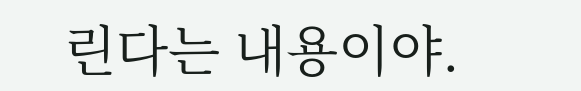린다는 내용이야.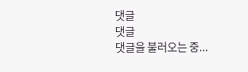댓글
댓글
댓글을 불러오는 중...